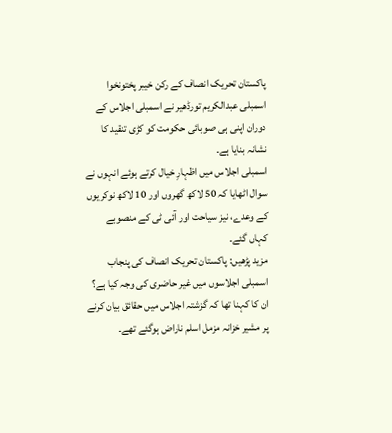پاکستان تحریک انصاف کے رکن خیبر پختونخوا اسمبلی عبدالکریم تورڈھیر نے اسمبلی اجلاس کے دوران اپنی ہی صوبائی حکومت کو کڑی تنقید کا نشانہ بنایا ہے۔
اسمبلی اجلاس میں اظہارِ خیال کرتے ہوئے انہوں نے سوال اٹھایا کہ 50 لاکھ گھروں اور 10 لاکھ نوکریوں کے وعدے، نیز سیاحت اور آئی ٹی کے منصوبے کہاں گئے۔
مزید پڑھیں: پاکستان تحریک انصاف کی پنجاب اسمبلی اجلاسوں میں غیر حاضری کی وجہ کیا ہے؟
ان کا کہنا تھا کہ گزشتہ اجلاس میں حقائق بیان کرنے پر مشیر خزانہ مزمل اسلم ناراض ہوگئے تھے۔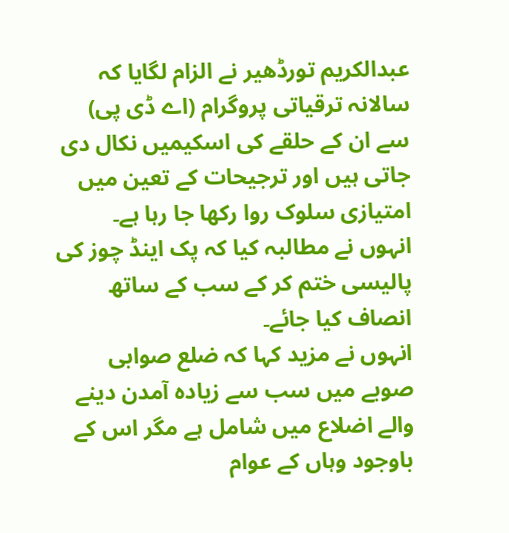عبدالکریم تورڈھیر نے الزام لگایا کہ سالانہ ترقیاتی پروگرام (اے ڈی پی) سے ان کے حلقے کی اسکیمیں نکال دی جاتی ہیں اور ترجیحات کے تعین میں امتیازی سلوک روا رکھا جا رہا ہے۔
انہوں نے مطالبہ کیا کہ پک اینڈ چوز کی پالیسی ختم کر کے سب کے ساتھ انصاف کیا جائے۔
انہوں نے مزید کہا کہ ضلع صوابی صوبے میں سب سے زیادہ آمدن دینے والے اضلاع میں شامل ہے مگر اس کے باوجود وہاں کے عوام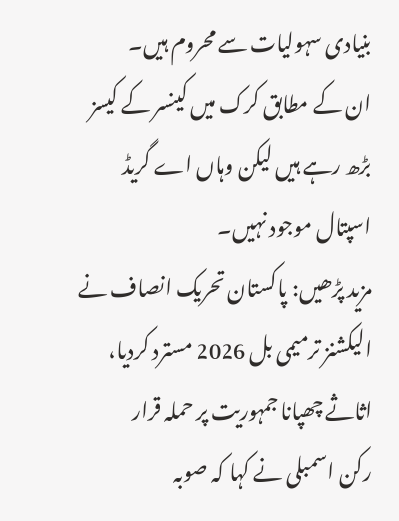بنیادی سہولیات سے محروم ہیں۔
ان کے مطابق کرک میں کینسر کے کیسز بڑھ رہے ہیں لیکن وہاں اے گریڈ اسپتال موجود نہیں۔
مزید پڑھیں: پاکستان تحریک انصاف نے الیکشنز ترمیمی بل 2026 مسترد کردیا، اثاثے چھپانا جمہوریت پر حملہ قرار
رکن اسمبلی نے کہا کہ صوبہ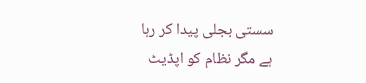سستی بجلی پیدا کر رہا ہے مگر نظام کو اپڈیٹ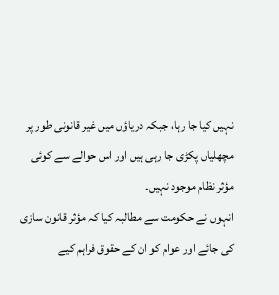نہیں کیا جا رہا، جبکہ دریاؤں میں غیر قانونی طور پر مچھلیاں پکڑی جا رہی ہیں اور اس حوالے سے کوئی مؤثر نظام موجود نہیں۔
انہوں نے حکومت سے مطالبہ کیا کہ مؤثر قانون سازی کی جائے اور عوام کو ان کے حقوق فراہم کیے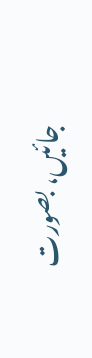جائیں، بصورت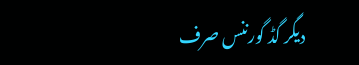دیگر گڈ گورننس صرف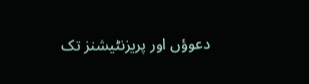دعوؤں اور پریزنٹیشنز تک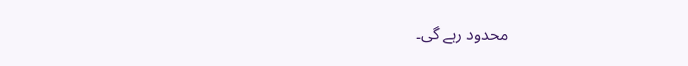محدود رہے گی۔